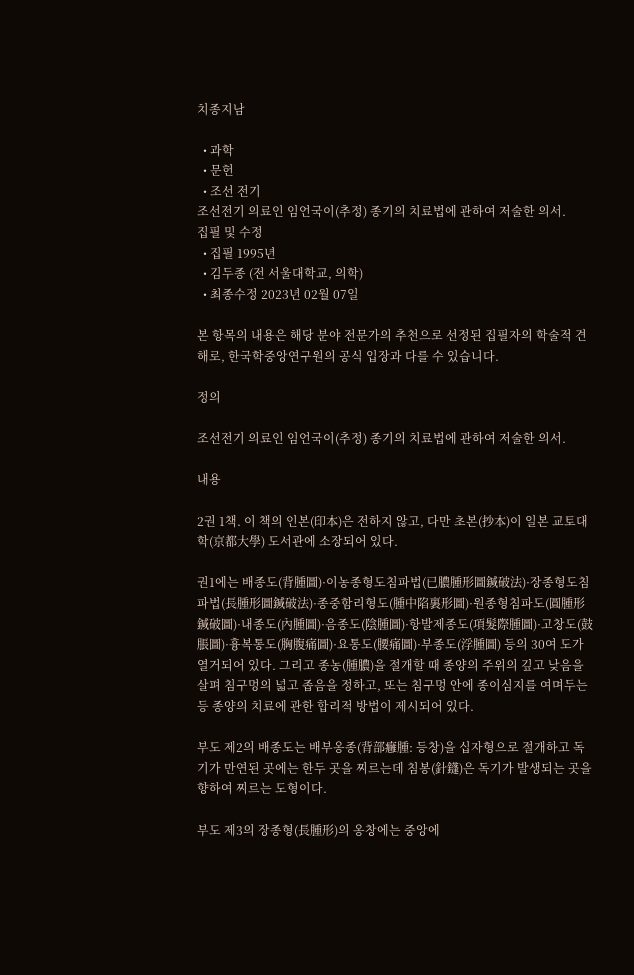치종지남

  • 과학
  • 문헌
  • 조선 전기
조선전기 의료인 임언국이(추정) 종기의 치료법에 관하여 저술한 의서.
집필 및 수정
  • 집필 1995년
  • 김두종 (전 서울대학교, 의학)
  • 최종수정 2023년 02월 07일

본 항목의 내용은 해당 분야 전문가의 추천으로 선정된 집필자의 학술적 견해로, 한국학중앙연구원의 공식 입장과 다를 수 있습니다.

정의

조선전기 의료인 임언국이(추정) 종기의 치료법에 관하여 저술한 의서.

내용

2권 1책. 이 책의 인본(印本)은 전하지 않고, 다만 초본(抄本)이 일본 교토대학(京都大學) 도서관에 소장되어 있다.

권1에는 배종도(背腫圖)·이농종형도침파법(已膿腫形圖鍼破法)·장종형도침파법(長腫形圖鍼破法)·종중함리형도(腫中陷裏形圖)·원종형침파도(圓腫形鍼破圖)·내종도(內腫圖)·음종도(陰腫圖)·항발제종도(項髮際腫圖)·고창도(鼓脹圖)·흉복통도(胸腹痛圖)·요통도(腰痛圖)·부종도(浮腫圖) 등의 30여 도가 열거되어 있다. 그리고 종농(腫膿)을 절개할 때 종양의 주위의 깊고 낮음을 살펴 침구멍의 넓고 좁음을 정하고, 또는 침구멍 안에 종이심지를 여며두는 등 종양의 치료에 관한 합리적 방법이 제시되어 있다.

부도 제2의 배종도는 배부옹종(背部癰腫: 등창)을 십자형으로 절개하고 독기가 만연된 곳에는 한두 곳을 찌르는데 침봉(針鑝)은 독기가 발생되는 곳을 향하여 찌르는 도형이다.

부도 제3의 장종형(長腫形)의 옹창에는 중앙에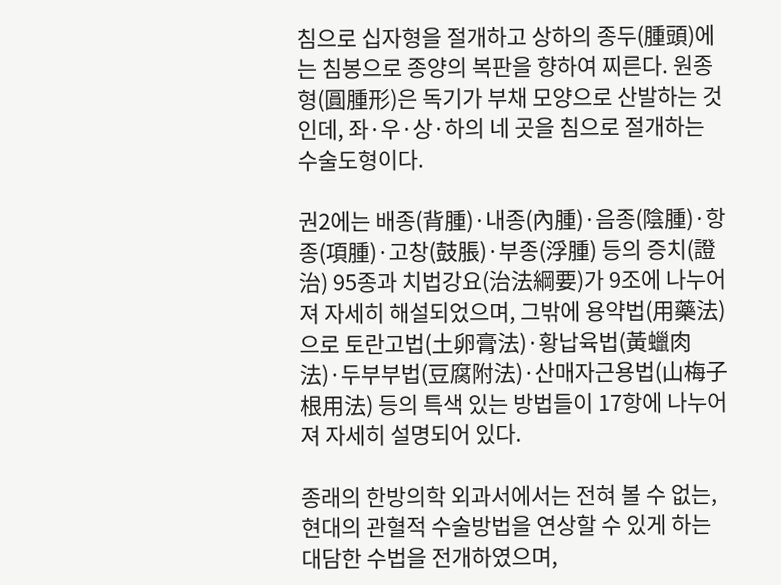침으로 십자형을 절개하고 상하의 종두(腫頭)에는 침봉으로 종양의 복판을 향하여 찌른다. 원종형(圓腫形)은 독기가 부채 모양으로 산발하는 것인데, 좌·우·상·하의 네 곳을 침으로 절개하는 수술도형이다.

권2에는 배종(背腫)·내종(內腫)·음종(陰腫)·항종(項腫)·고창(鼓脹)·부종(浮腫) 등의 증치(證治) 95종과 치법강요(治法綱要)가 9조에 나누어져 자세히 해설되었으며, 그밖에 용약법(用藥法)으로 토란고법(土卵膏法)·황납육법(黃蠟肉法)·두부부법(豆腐附法)·산매자근용법(山梅子根用法) 등의 특색 있는 방법들이 17항에 나누어져 자세히 설명되어 있다.

종래의 한방의학 외과서에서는 전혀 볼 수 없는, 현대의 관혈적 수술방법을 연상할 수 있게 하는 대담한 수법을 전개하였으며,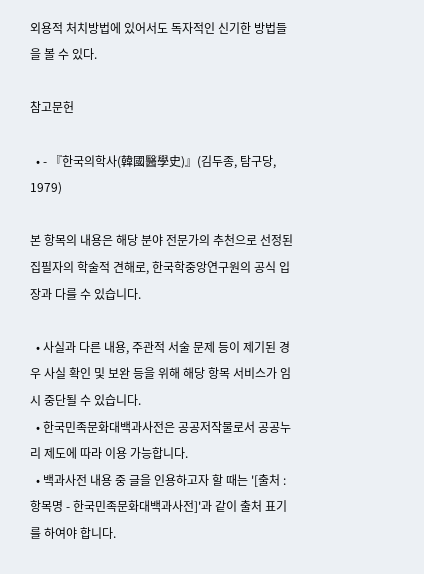외용적 처치방법에 있어서도 독자적인 신기한 방법들을 볼 수 있다.

참고문헌

  • - 『한국의학사(韓國醫學史)』(김두종, 탐구당, 1979)

본 항목의 내용은 해당 분야 전문가의 추천으로 선정된 집필자의 학술적 견해로, 한국학중앙연구원의 공식 입장과 다를 수 있습니다.

  • 사실과 다른 내용, 주관적 서술 문제 등이 제기된 경우 사실 확인 및 보완 등을 위해 해당 항목 서비스가 임시 중단될 수 있습니다.
  • 한국민족문화대백과사전은 공공저작물로서 공공누리 제도에 따라 이용 가능합니다.
  • 백과사전 내용 중 글을 인용하고자 할 때는 '[출처 : 항목명 - 한국민족문화대백과사전]'과 같이 출처 표기를 하여야 합니다.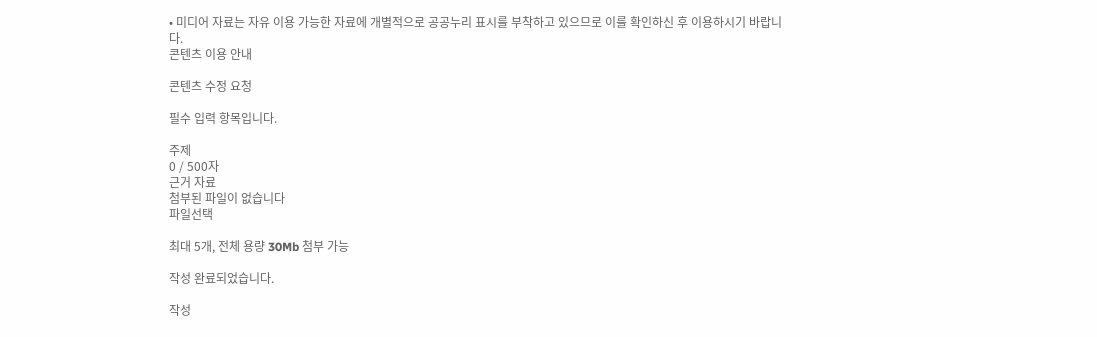• 미디어 자료는 자유 이용 가능한 자료에 개별적으로 공공누리 표시를 부착하고 있으므로 이를 확인하신 후 이용하시기 바랍니다.
콘텐츠 이용 안내

콘텐츠 수정 요청

필수 입력 항목입니다.

주제
0 / 500자
근거 자료
첨부된 파일이 없습니다
파일선택

최대 5개, 전체 용량 30Mb 첨부 가능

작성 완료되었습니다.

작성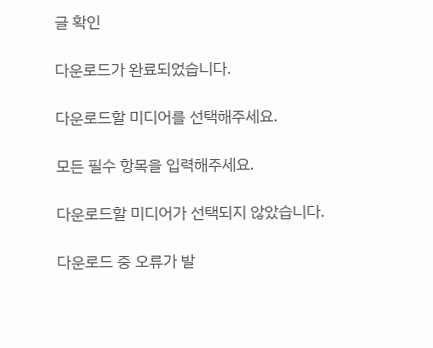글 확인

다운로드가 완료되었습니다.

다운로드할 미디어를 선택해주세요.

모든 필수 항목을 입력해주세요.

다운로드할 미디어가 선택되지 않았습니다.

다운로드 중 오류가 발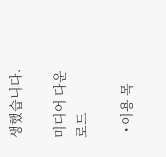생했습니다.

미디어 다운로드

  • 이용 목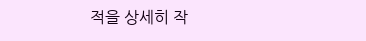적을 상세히 작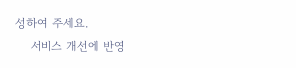성하여 주세요.
    서비스 개선에 반영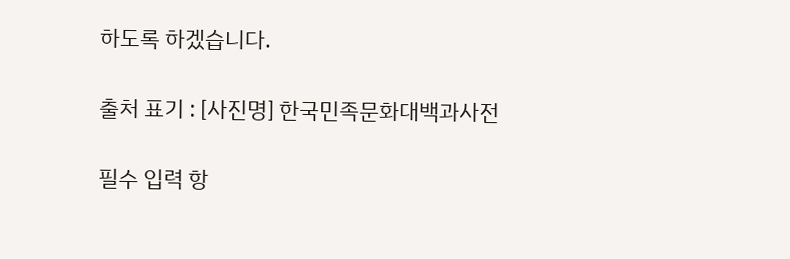하도록 하겠습니다.

출처 표기 : [사진명] 한국민족문화대백과사전

필수 입력 항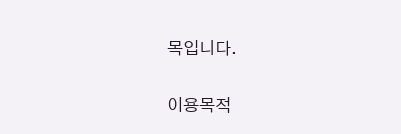목입니다.

이용목적